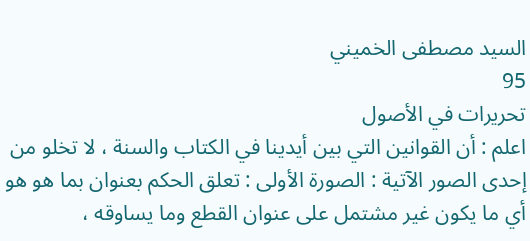السيد مصطفى الخميني
95
تحريرات في الأصول
اعلم : أن القوانين التي بين أيدينا في الكتاب والسنة ، لا تخلو من إحدى الصور الآتية : الصورة الأولى : تعلق الحكم بعنوان بما هو هو أي ما يكون غير مشتمل على عنوان القطع وما يساوقه ،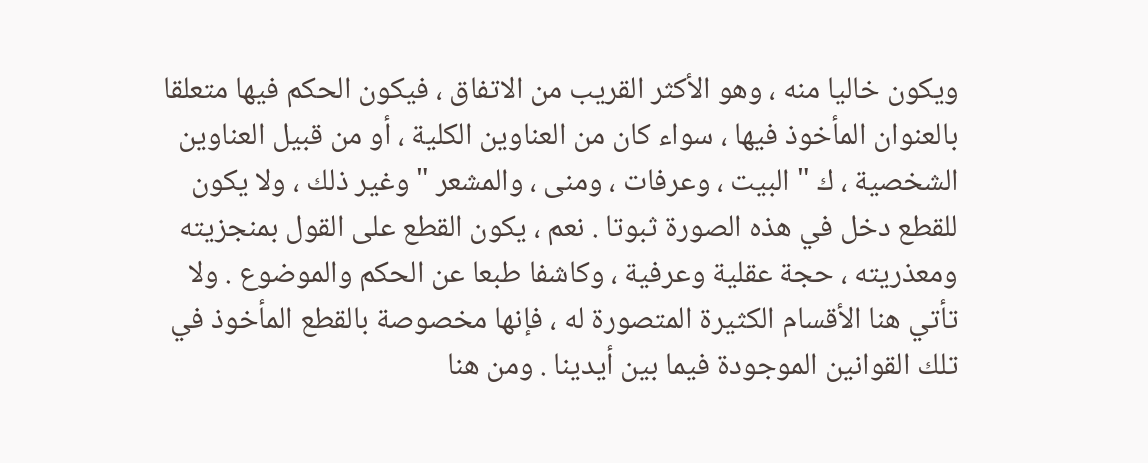ويكون خاليا منه ، وهو الأكثر القريب من الاتفاق ، فيكون الحكم فيها متعلقا بالعنوان المأخوذ فيها ، سواء كان من العناوين الكلية ، أو من قبيل العناوين الشخصية ، ك " البيت ، وعرفات ، ومنى ، والمشعر " وغير ذلك ، ولا يكون للقطع دخل في هذه الصورة ثبوتا . نعم ، يكون القطع على القول بمنجزيته ومعذريته ، حجة عقلية وعرفية ، وكاشفا طبعا عن الحكم والموضوع . ولا تأتي هنا الأقسام الكثيرة المتصورة له ، فإنها مخصوصة بالقطع المأخوذ في تلك القوانين الموجودة فيما بين أيدينا . ومن هنا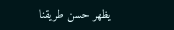يظهر حسن طريقنا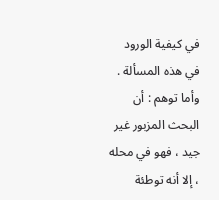في كيفية الورود في هذه المسألة . وأما توهم : أن البحث المزبور غير جيد ، فهو في محله ، إلا أنه توطئة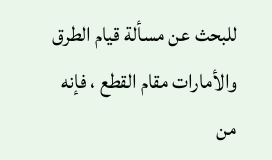للبحث عن مسألة قيام الطرق والأمارات مقام القطع ، فإنه من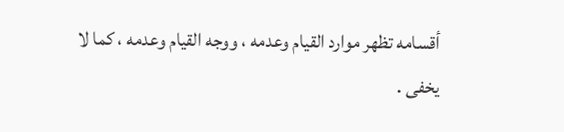أقسامه تظهر موارد القيام وعدمه ، ووجه القيام وعدمه ، كما لا يخفى .